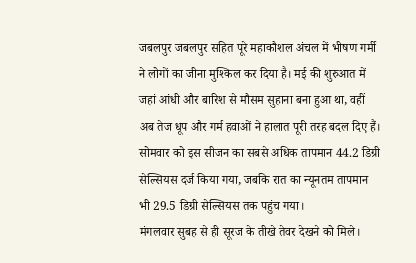जबलपुर जबलपुर सहित पूरे महाकौशल अंचल में भीषण गर्मी ने लोगों का जीना मुश्किल कर दिया है। मई की शुरुआत में जहां आंधी और बारिश से मौसम सुहाना बना हुआ था, वहीं अब तेज धूप और गर्म हवाओं ने हालात पूरी तरह बदल दिए हैं। सोमवार को इस सीजन का सबसे अधिक तापमान 44.2 डिग्री सेल्सियस दर्ज किया गया, जबकि रात का न्यूनतम तापमान भी 29.5 डिग्री सेल्सियस तक पहुंच गया।
मंगलवार सुबह से ही सूरज के तीखे तेवर देखने को मिले।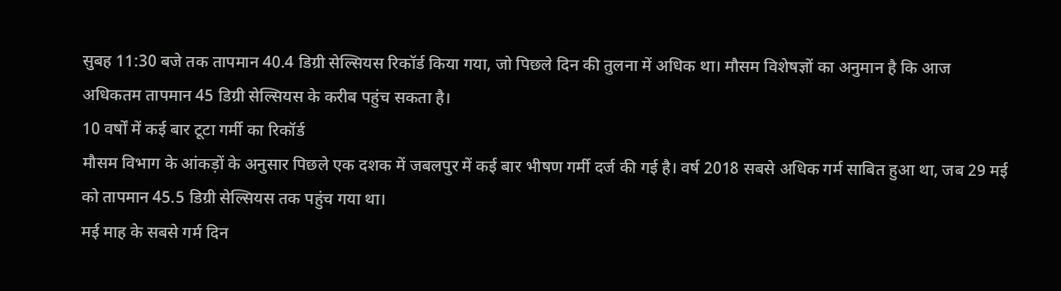सुबह 11:30 बजे तक तापमान 40.4 डिग्री सेल्सियस रिकॉर्ड किया गया, जो पिछले दिन की तुलना में अधिक था। मौसम विशेषज्ञों का अनुमान है कि आज अधिकतम तापमान 45 डिग्री सेल्सियस के करीब पहुंच सकता है।
10 वर्षों में कई बार टूटा गर्मी का रिकॉर्ड
मौसम विभाग के आंकड़ों के अनुसार पिछले एक दशक में जबलपुर में कई बार भीषण गर्मी दर्ज की गई है। वर्ष 2018 सबसे अधिक गर्म साबित हुआ था, जब 29 मई को तापमान 45.5 डिग्री सेल्सियस तक पहुंच गया था।
मई माह के सबसे गर्म दिन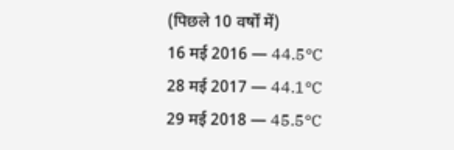(पिछले 10 वर्षों में)
16 मई 2016 — 44.5°C
28 मई 2017 — 44.1°C
29 मई 2018 — 45.5°C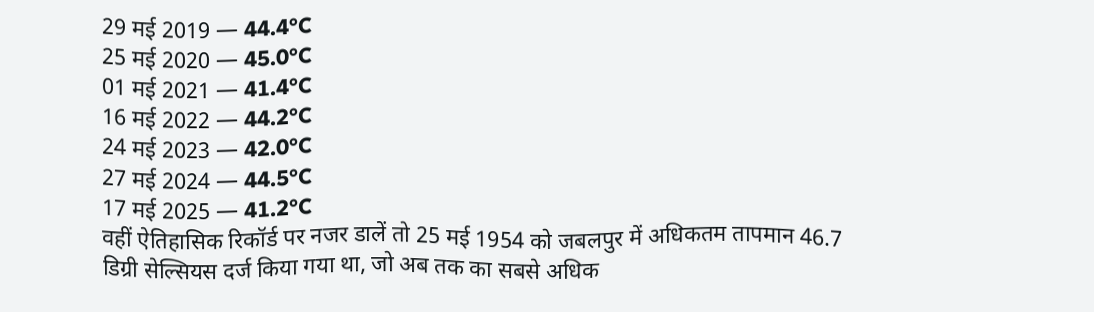29 मई 2019 — 44.4°C
25 मई 2020 — 45.0°C
01 मई 2021 — 41.4°C
16 मई 2022 — 44.2°C
24 मई 2023 — 42.0°C
27 मई 2024 — 44.5°C
17 मई 2025 — 41.2°C
वहीं ऐतिहासिक रिकॉर्ड पर नजर डालें तो 25 मई 1954 को जबलपुर में अधिकतम तापमान 46.7 डिग्री सेल्सियस दर्ज किया गया था, जो अब तक का सबसे अधिक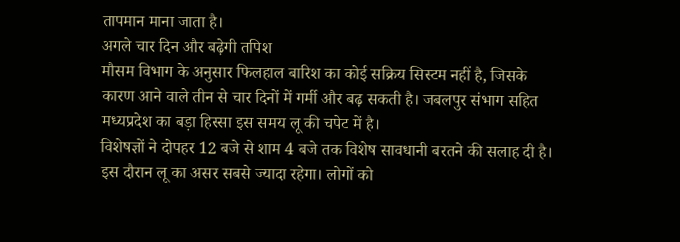तापमान माना जाता है।
अगले चार दिन और बढ़ेगी तपिश
मौसम विभाग के अनुसार फिलहाल बारिश का कोई सक्रिय सिस्टम नहीं है, जिसके कारण आने वाले तीन से चार दिनों में गर्मी और बढ़ सकती है। जबलपुर संभाग सहित मध्यप्रदेश का बड़ा हिस्सा इस समय लू की चपेट में है।
विशेषज्ञों ने दोपहर 12 बजे से शाम 4 बजे तक विशेष सावधानी बरतने की सलाह दी है। इस दौरान लू का असर सबसे ज्यादा रहेगा। लोगों को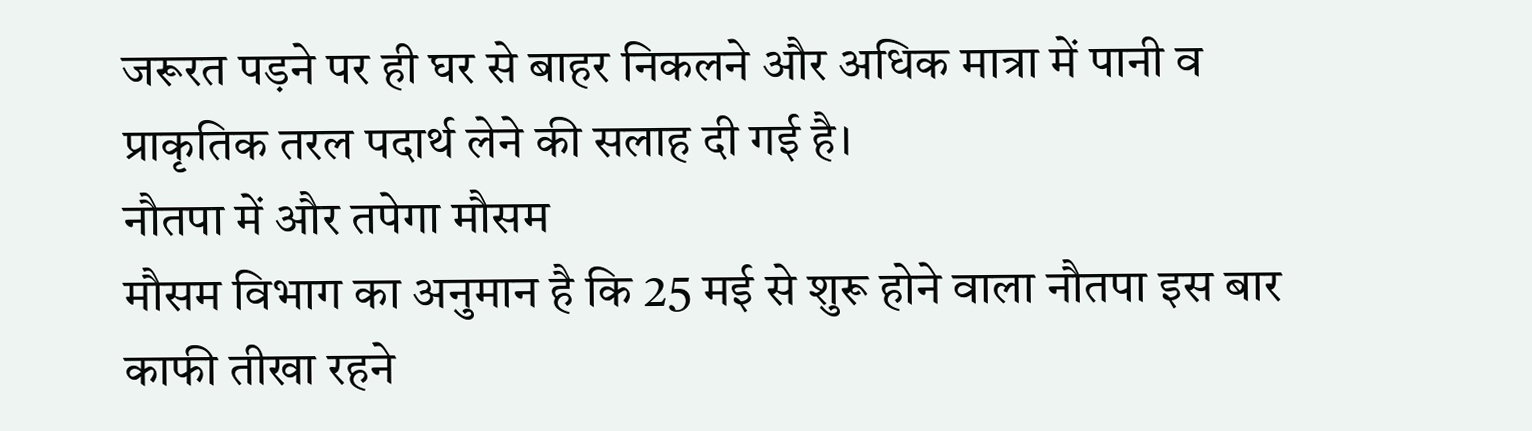जरूरत पड़ने पर ही घर से बाहर निकलने और अधिक मात्रा में पानी व प्राकृतिक तरल पदार्थ लेने की सलाह दी गई है।
नौतपा में और तपेगा मौसम
मौसम विभाग का अनुमान है कि 25 मई से शुरू होने वाला नौतपा इस बार काफी तीखा रहने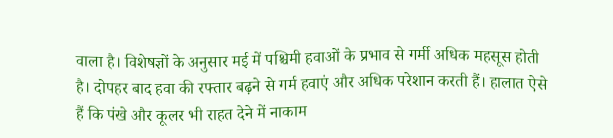वाला है। विशेषज्ञों के अनुसार मई में पश्चिमी हवाओं के प्रभाव से गर्मी अधिक महसूस होती है। दोपहर बाद हवा की रफ्तार बढ़ने से गर्म हवाएं और अधिक परेशान करती हैं। हालात ऐसे हैं कि पंखे और कूलर भी राहत देने में नाकाम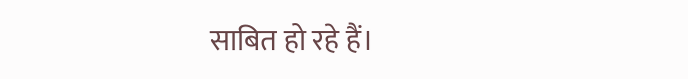साबित हो रहे हैं।